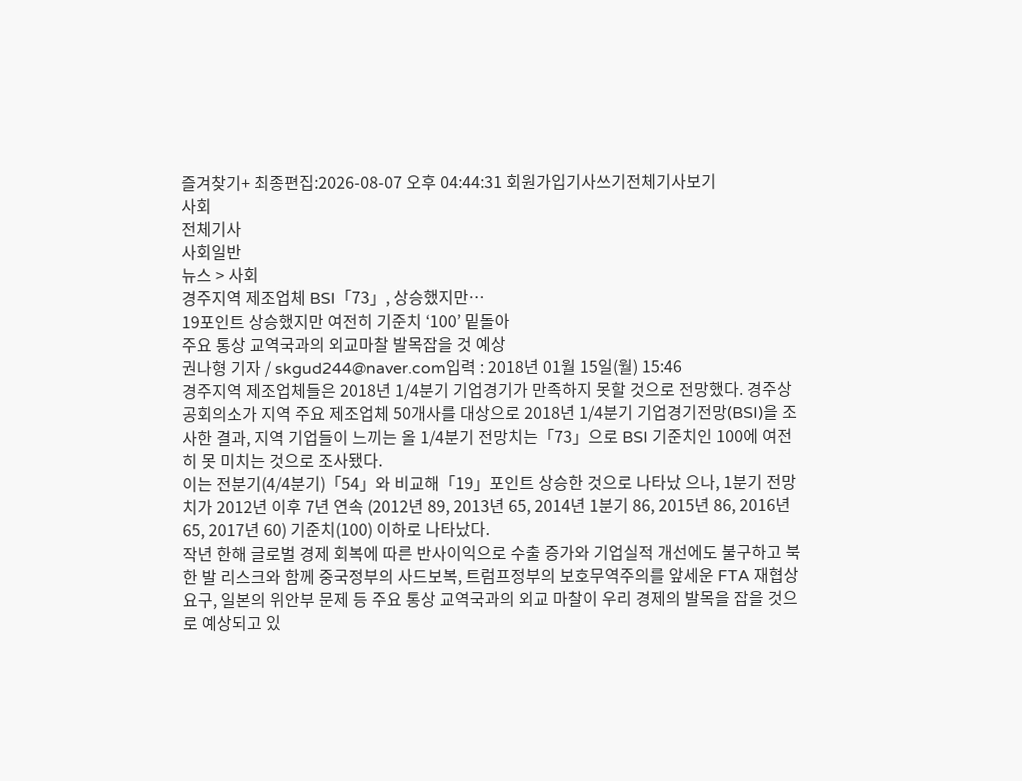즐겨찾기+ 최종편집:2026-08-07 오후 04:44:31 회원가입기사쓰기전체기사보기
사회
전체기사
사회일반
뉴스 > 사회
경주지역 제조업체 BSI「73」, 상승했지만…
19포인트 상승했지만 여전히 기준치 ‘100’ 밑돌아
주요 통상 교역국과의 외교마찰 발목잡을 것 예상
권나형 기자 / skgud244@naver.com입력 : 2018년 01월 15일(월) 15:46
경주지역 제조업체들은 2018년 1/4분기 기업경기가 만족하지 못할 것으로 전망했다. 경주상공회의소가 지역 주요 제조업체 50개사를 대상으로 2018년 1/4분기 기업경기전망(BSI)을 조사한 결과, 지역 기업들이 느끼는 올 1/4분기 전망치는「73」으로 BSI 기준치인 100에 여전히 못 미치는 것으로 조사됐다.
이는 전분기(4/4분기)「54」와 비교해「19」포인트 상승한 것으로 나타났 으나, 1분기 전망치가 2012년 이후 7년 연속 (2012년 89, 2013년 65, 2014년 1분기 86, 2015년 86, 2016년 65, 2017년 60) 기준치(100) 이하로 나타났다.
작년 한해 글로벌 경제 회복에 따른 반사이익으로 수출 증가와 기업실적 개선에도 불구하고 북한 발 리스크와 함께 중국정부의 사드보복, 트럼프정부의 보호무역주의를 앞세운 FTA 재협상 요구, 일본의 위안부 문제 등 주요 통상 교역국과의 외교 마찰이 우리 경제의 발목을 잡을 것으로 예상되고 있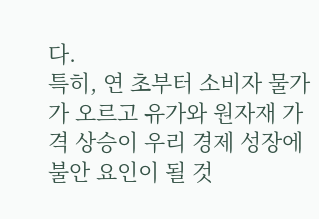다.
특히, 연 초부터 소비자 물가가 오르고 유가와 원자재 가격 상승이 우리 경제 성장에 불안 요인이 될 것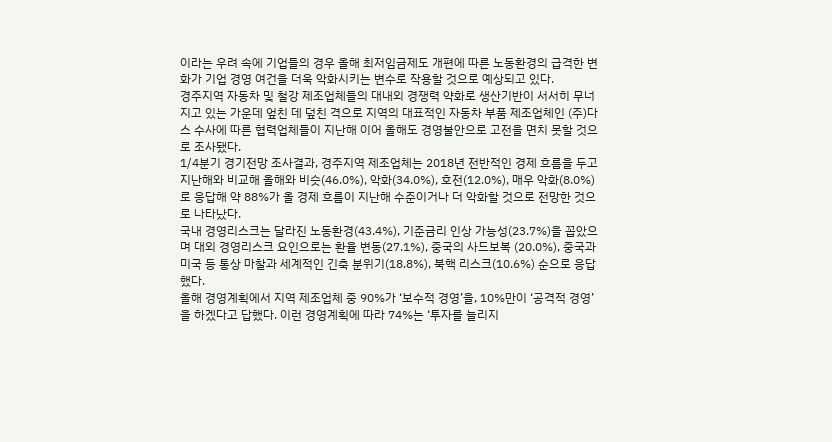이라는 우려 속에 기업들의 경우 올해 최저임금제도 개편에 따른 노동환경의 급격한 변화가 기업 경영 여건을 더욱 악화시키는 변수로 작용할 것으로 예상되고 있다.
경주지역 자동차 및 철강 제조업체들의 대내외 경쟁력 약화로 생산기반이 서서히 무너지고 있는 가운데 엎친 데 덮친 격으로 지역의 대표적인 자동차 부품 제조업체인 (주)다스 수사에 따른 협력업체들이 지난해 이어 올해도 경영불안으로 고전을 면치 못할 것으로 조사됐다.
1/4분기 경기전망 조사결과, 경주지역 제조업체는 2018년 전반적인 경제 흐름을 두고 지난해와 비교해 올해와 비슷(46.0%), 악화(34.0%), 호전(12.0%), 매우 악화(8.0%)로 응답해 약 88%가 올 경제 흐름이 지난해 수준이거나 더 악화할 것으로 전망한 것으로 나타났다.
국내 경영리스크는 달라진 노동환경(43.4%), 기준금리 인상 가능성(23.7%)을 꼽았으며 대외 경영리스크 요인으로는 환율 변동(27.1%), 중국의 사드보복 (20.0%), 중국과 미국 등 통상 마찰과 세계적인 긴축 분위기(18.8%), 북핵 리스크(10.6%) 순으로 응답했다.
올해 경영계획에서 지역 제조업체 중 90%가 ‘보수적 경영’을, 10%만이 ‘공격적 경영’을 하겠다고 답했다. 이런 경영계획에 따라 74%는 ‘투자를 늘리지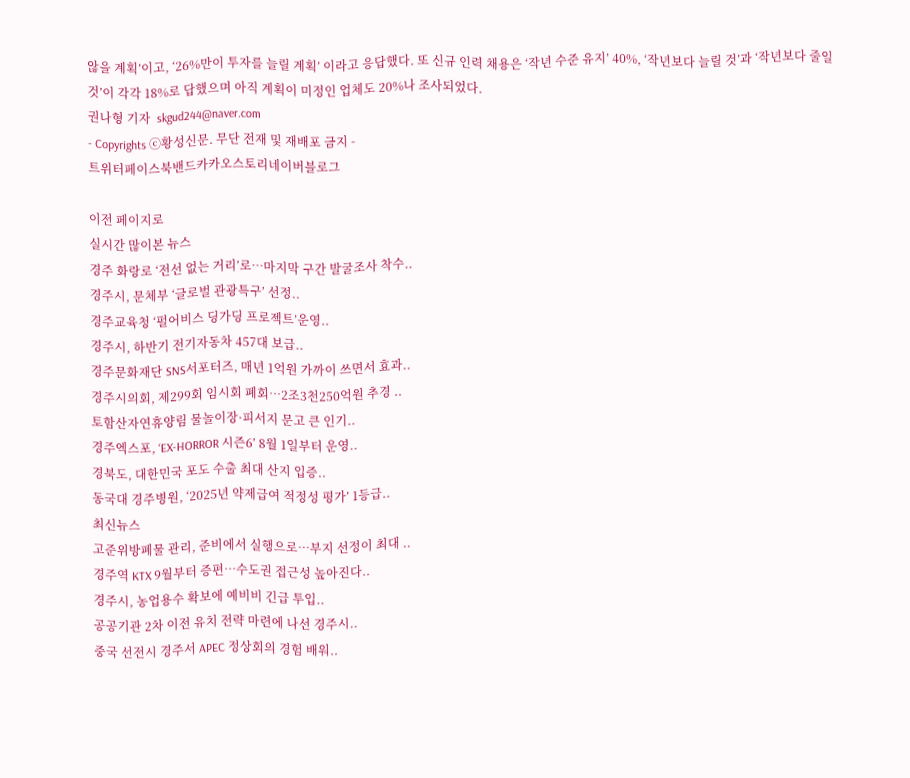않을 계획’이고, ‘26%만이 투자를 늘릴 계획’ 이라고 응답했다. 또 신규 인력 채용은 ‘작년 수준 유지’ 40%, ‘작년보다 늘릴 것’과 ‘작년보다 줄일 것’이 각각 18%로 답했으며 아직 계획이 미정인 업체도 20%나 조사되었다.
권나형 기자  skgud244@naver.com
- Copyrights ⓒ황성신문. 무단 전재 및 재배포 금지 -
트위터페이스북밴드카카오스토리네이버블로그

이전 페이지로
실시간 많이본 뉴스
경주 화랑로 ‘전선 없는 거리’로…마지막 구간 발굴조사 착수..
경주시, 문체부 ‘글로벌 관광특구’ 선정..
경주교육청 ‘펄어비스 딩가딩 프로젝트’운영..
경주시, 하반기 전기자동차 457대 보급..
경주문화재단 SNS서포터즈, 매년 1억원 가까이 쓰면서 효과..
경주시의회, 제299회 임시회 폐회…2조3천250억원 추경 ..
토함산자연휴양림 물놀이장·피서지 문고 큰 인기..
경주엑스포, ‘EX-HORROR 시즌6’ 8월 1일부터 운영..
경북도, 대한민국 포도 수출 최대 산지 입증..
동국대 경주병원, ‘2025년 약제급여 적정성 평가’ 1등급..
최신뉴스
고준위방폐물 관리, 준비에서 실행으로…부지 선정이 최대 ..
경주역 KTX 9월부터 증편…수도권 접근성 높아진다..
경주시, 농업용수 확보에 예비비 긴급 투입..
공공기관 2차 이전 유치 전략 마련에 나선 경주시..
중국 선전시 경주서 APEC 정상회의 경험 배워..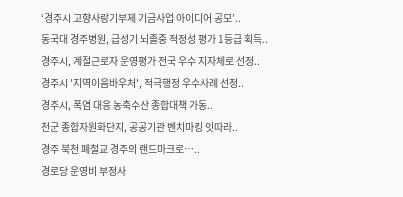‘경주시 고향사랑기부제 기금사업 아이디어 공모’..
동국대 경주병원, 급성기 뇌졸중 적정성 평가 1등급 획득..
경주시, 계절근로자 운영평가 전국 우수 지자체로 선정..
경주시 '지역이음바우처', 적극행정 우수사례 선정..
경주시, 폭염 대응 농축수산 종합대책 가동..
천군 종합자원화단지, 공공기관 벤치마킹 잇따라..
경주 북천 폐철교 경주의 랜드마크로…..
경로당 운영비 부정사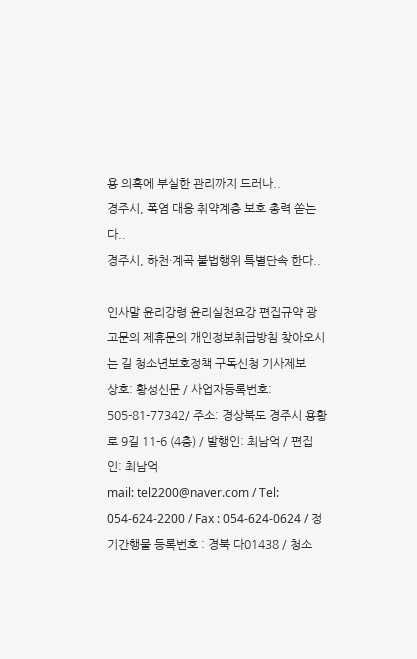용 의혹에 부실한 관리까지 드러나..
경주시, 폭염 대응 취약계층 보호 총력 쏟는다..
경주시, 하천·계곡 불법행위 특별단속 한다..

인사말 윤리강령 윤리실천요강 편집규약 광고문의 제휴문의 개인정보취급방침 찾아오시는 길 청소년보호정책 구독신청 기사제보
상호: 황성신문 / 사업자등록번호: 505-81-77342/ 주소: 경상북도 경주시 용황로 9길 11-6 (4층) / 발행인: 최남억 / 편집인: 최남억
mail: tel2200@naver.com / Tel: 054-624-2200 / Fax : 054-624-0624 / 정기간행물 등록번호 : 경북 다01438 / 청소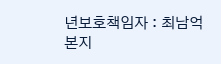년보호책임자 : 최남억
본지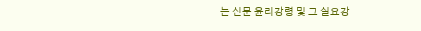는 신문 윤리강령 및 그 실요강